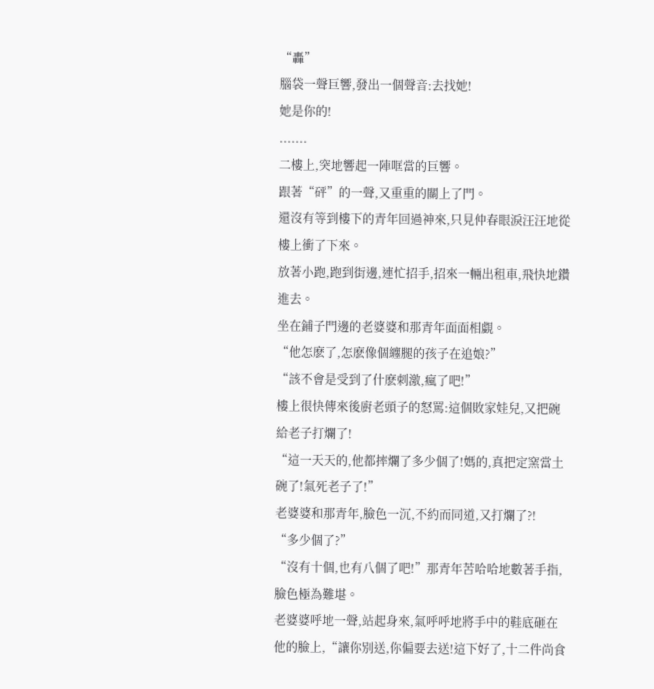“轟”
腦袋一聲巨響,發出一個聲音:去找她!
她是你的!
.......
二樓上,突地響起一陣哐當的巨響。
跟著“砰”的一聲,又重重的關上了門。
還沒有等到樓下的青年回過神來,只見仲春眼淚汪汪地從樓上衝了下來。
放著小跑,跑到街邊,連忙招手,招來一輛出租車,飛快地鑽進去。
坐在鋪子門邊的老婆婆和那青年面面相覷。
“他怎麽了,怎麽像個纏腿的孩子在追娘?”
“該不會是受到了什麽刺激,瘋了吧!”
樓上很快傳來後廚老頭子的怒罵:這個敗家娃兒,又把碗給老子打爛了!
“這一天天的,他都摔爛了多少個了!媽的,真把定窯當土碗了!氣死老子了!”
老婆婆和那青年,臉色一沉,不約而同道,又打爛了?!
“多少個了?”
“沒有十個,也有八個了吧!”那青年苦哈哈地數著手指,臉色極為難堪。
老婆婆呼地一聲,站起身來,氣呼呼地將手中的鞋底砸在他的臉上,“讓你別送,你偏要去送!這下好了,十二件尚食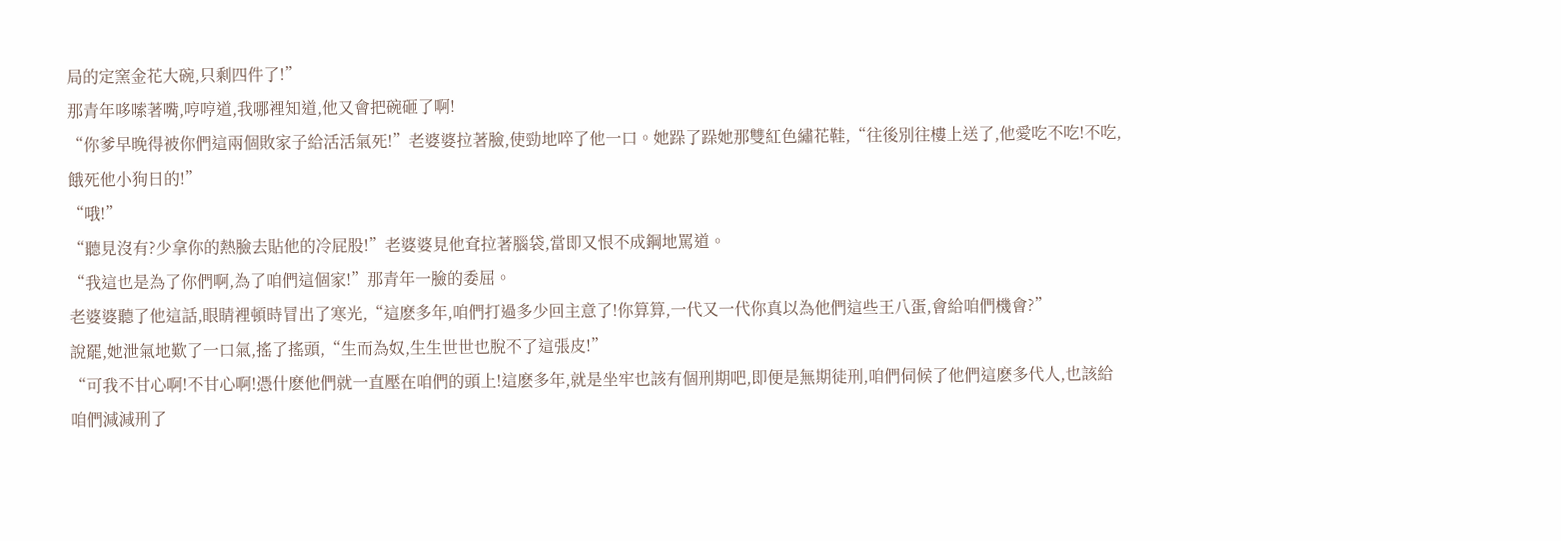局的定窯金花大碗,只剩四件了!”
那青年哆嗦著嘴,哼哼道,我哪裡知道,他又會把碗砸了啊!
“你爹早晚得被你們這兩個敗家子給活活氣死!”老婆婆拉著臉,使勁地啐了他一口。她跺了跺她那雙紅色繡花鞋,“往後別往樓上送了,他愛吃不吃!不吃,餓死他小狗日的!”
“哦!”
“聽見沒有?少拿你的熱臉去貼他的冷屁股!”老婆婆見他耷拉著腦袋,當即又恨不成鋼地罵道。
“我這也是為了你們啊,為了咱們這個家!”那青年一臉的委屈。
老婆婆聽了他這話,眼睛裡頓時冒出了寒光,“這麽多年,咱們打過多少回主意了!你算算,一代又一代你真以為他們這些王八蛋,會給咱們機會?”
說罷,她泄氣地歎了一口氣,搖了搖頭,“生而為奴,生生世世也脫不了這張皮!”
“可我不甘心啊!不甘心啊!憑什麽他們就一直壓在咱們的頭上!這麽多年,就是坐牢也該有個刑期吧,即便是無期徒刑,咱們伺候了他們這麽多代人,也該給咱們減減刑了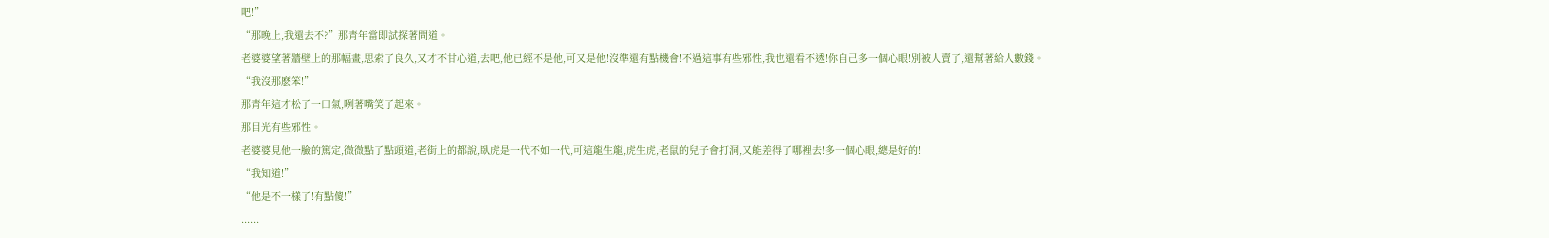吧!”
“那晚上,我還去不?”那青年當即試探著問道。
老婆婆望著牆壁上的那幅畫,思索了良久,又才不甘心道,去吧,他已經不是他,可又是他!沒準還有點機會!不過這事有些邪性,我也還看不透!你自己多一個心眼!別被人賣了,還幫著給人數錢。
“我沒那麽笨!”
那青年這才松了一口氣,咧著嘴笑了起來。
那目光有些邪性。
老婆婆見他一臉的篤定,微微點了點頭道,老街上的都說,臥虎是一代不如一代,可這龍生龍,虎生虎,老鼠的兒子會打洞,又能差得了哪裡去!多一個心眼,總是好的!
“我知道!”
“他是不一樣了!有點傻!”
......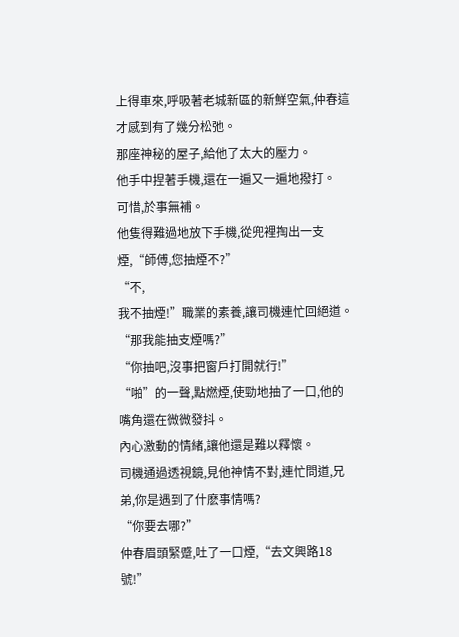上得車來,呼吸著老城新區的新鮮空氣,仲春這才感到有了幾分松弛。
那座神秘的屋子,給他了太大的壓力。
他手中捏著手機,還在一遍又一遍地撥打。
可惜,於事無補。
他隻得難過地放下手機,從兜裡掏出一支煙,“師傅,您抽煙不?”
“不,
我不抽煙!”職業的素養,讓司機連忙回絕道。 “那我能抽支煙嗎?”
“你抽吧,沒事把窗戶打開就行!”
“啪”的一聲,點燃煙,使勁地抽了一口,他的嘴角還在微微發抖。
內心激動的情緒,讓他還是難以釋懷。
司機通過透視鏡,見他神情不對,連忙問道,兄弟,你是遇到了什麽事情嗎?
“你要去哪?”
仲春眉頭緊蹙,吐了一口煙,“去文興路18號!”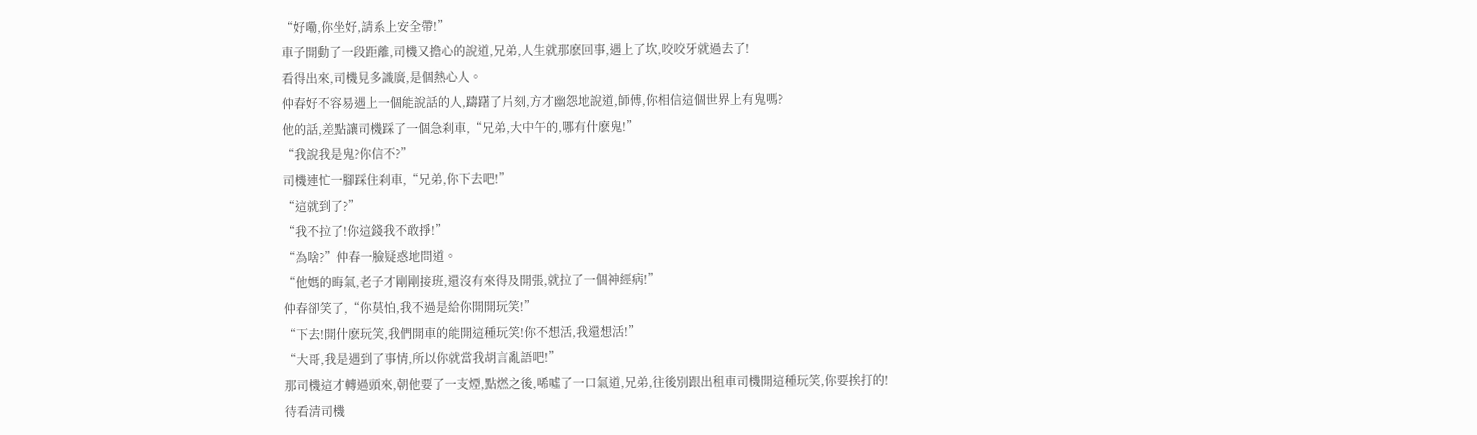“好嘞,你坐好,請系上安全帶!”
車子開動了一段距離,司機又擔心的說道,兄弟,人生就那麽回事,遇上了坎,咬咬牙就過去了!
看得出來,司機見多識廣,是個熱心人。
仲春好不容易遇上一個能說話的人,躊躇了片刻,方才幽怨地說道,師傅,你相信這個世界上有鬼嗎?
他的話,差點讓司機踩了一個急刹車,“兄弟,大中午的,哪有什麽鬼!”
“我說我是鬼?你信不?”
司機連忙一腳踩住刹車,“兄弟,你下去吧!”
“這就到了?”
“我不拉了!你這錢我不敢掙!”
“為啥?”仲春一臉疑惑地問道。
“他媽的晦氣,老子才剛剛接班,還沒有來得及開張,就拉了一個神經病!”
仲春卻笑了,“你莫怕,我不過是給你開開玩笑!”
“下去!開什麽玩笑,我們開車的能開這種玩笑!你不想活,我還想活!”
“大哥,我是遇到了事情,所以你就當我胡言亂語吧!”
那司機這才轉過頭來,朝他要了一支煙,點燃之後,唏噓了一口氣道,兄弟,往後別跟出租車司機開這種玩笑,你要挨打的!
待看清司機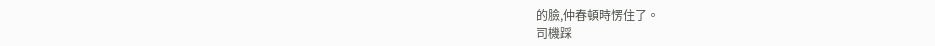的臉,仲春頓時愣住了。
司機踩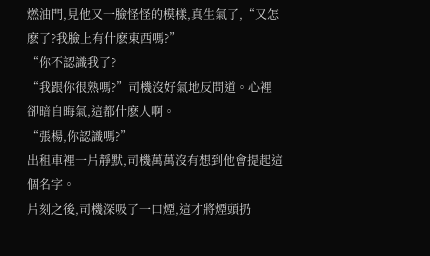燃油門,見他又一臉怪怪的模樣,真生氣了,“又怎麽了?我臉上有什麽東西嗎?”
“你不認識我了?
“我跟你很熟嗎?”司機沒好氣地反問道。心裡卻暗自晦氣,這都什麽人啊。
“張楊,你認識嗎?”
出租車裡一片靜默,司機萬萬沒有想到他會提起這個名字。
片刻之後,司機深吸了一口煙,這才將煙頭扔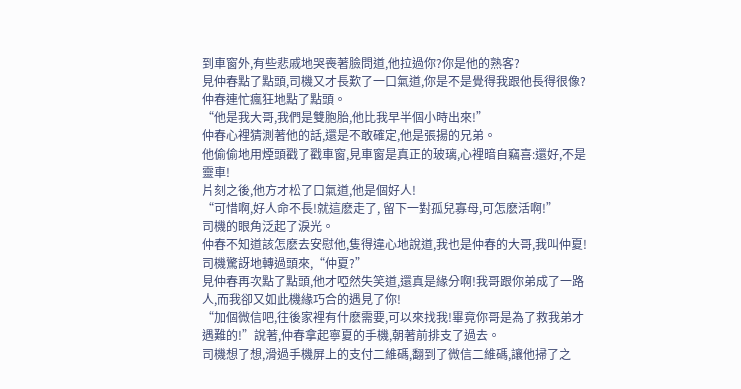到車窗外,有些悲戚地哭喪著臉問道,他拉過你?你是他的熟客?
見仲春點了點頭,司機又才長歎了一口氣道,你是不是覺得我跟他長得很像?
仲春連忙瘋狂地點了點頭。
“他是我大哥,我們是雙胞胎,他比我早半個小時出來!”
仲春心裡猜測著他的話,還是不敢確定,他是張揚的兄弟。
他偷偷地用煙頭戳了戳車窗,見車窗是真正的玻璃,心裡暗自竊喜:還好,不是靈車!
片刻之後,他方才松了口氣道,他是個好人!
“可惜啊,好人命不長!就這麽走了, 留下一對孤兒寡母,可怎麽活啊!”
司機的眼角泛起了淚光。
仲春不知道該怎麽去安慰他,隻得違心地說道,我也是仲春的大哥,我叫仲夏!
司機驚訝地轉過頭來,“仲夏?”
見仲春再次點了點頭,他才啞然失笑道,還真是緣分啊!我哥跟你弟成了一路人,而我卻又如此機緣巧合的遇見了你!
“加個微信吧,往後家裡有什麽需要,可以來找我!畢竟你哥是為了救我弟才遇難的!”說著,仲春拿起寧夏的手機,朝著前排支了過去。
司機想了想,滑過手機屏上的支付二維碼,翻到了微信二維碼,讓他掃了之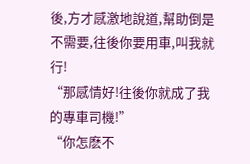後,方才感激地說道,幫助倒是不需要,往後你要用車,叫我就行!
“那感情好!往後你就成了我的專車司機!”
“你怎麽不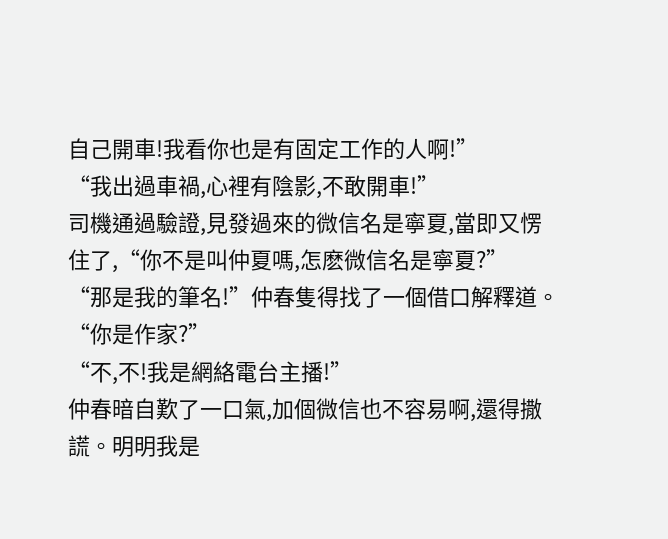自己開車!我看你也是有固定工作的人啊!”
“我出過車禍,心裡有陰影,不敢開車!”
司機通過驗證,見發過來的微信名是寧夏,當即又愣住了,“你不是叫仲夏嗎,怎麽微信名是寧夏?”
“那是我的筆名!”仲春隻得找了一個借口解釋道。
“你是作家?”
“不,不!我是網絡電台主播!”
仲春暗自歎了一口氣,加個微信也不容易啊,還得撒謊。明明我是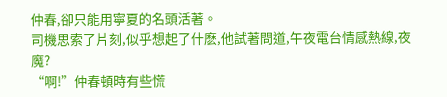仲春,卻只能用寧夏的名頭活著。
司機思索了片刻,似乎想起了什麽,他試著問道,午夜電台情感熱線,夜魔?
“啊!”仲春頓時有些慌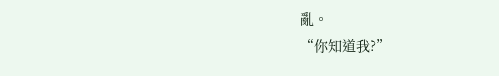亂。
“你知道我?”